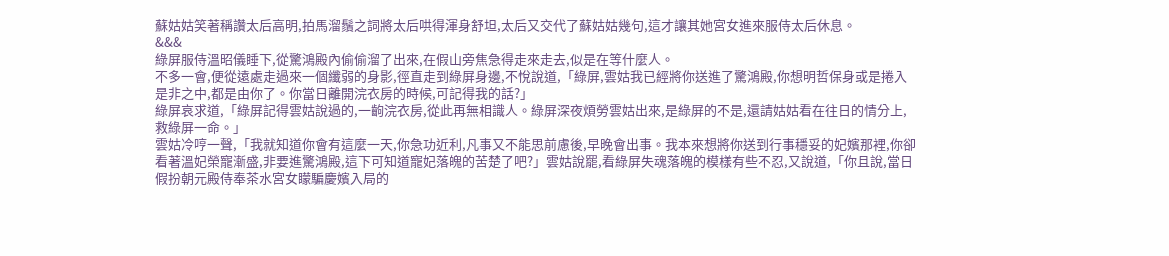蘇姑姑笑著稱讚太后高明,拍馬溜鬚之詞將太后哄得渾身舒坦,太后又交代了蘇姑姑幾句,這才讓其她宮女進來服侍太后休息。
&&&
綠屏服侍溫昭儀睡下,從驚鴻殿內偷偷溜了出來,在假山旁焦急得走來走去,似是在等什麼人。
不多一會,便從遠處走過來一個纖弱的身影,徑直走到綠屏身邊,不悅說道,「綠屏,雲姑我已經將你送進了驚鴻殿,你想明哲保身或是捲入是非之中,都是由你了。你當日離開浣衣房的時候,可記得我的話?」
綠屏哀求道,「綠屏記得雲姑說過的,一齣浣衣房,從此再無相識人。綠屏深夜煩勞雲姑出來,是綠屏的不是,還請姑姑看在往日的情分上,救綠屏一命。」
雲姑冷哼一聲,「我就知道你會有這麼一天,你急功近利,凡事又不能思前慮後,早晚會出事。我本來想將你送到行事穩妥的妃嬪那裡,你卻看著溫妃榮寵漸盛,非要進驚鴻殿,這下可知道寵妃落魄的苦楚了吧?」雲姑說罷,看綠屏失魂落魄的模樣有些不忍,又說道,「你且說,當日假扮朝元殿侍奉茶水宮女矇騙慶嬪入局的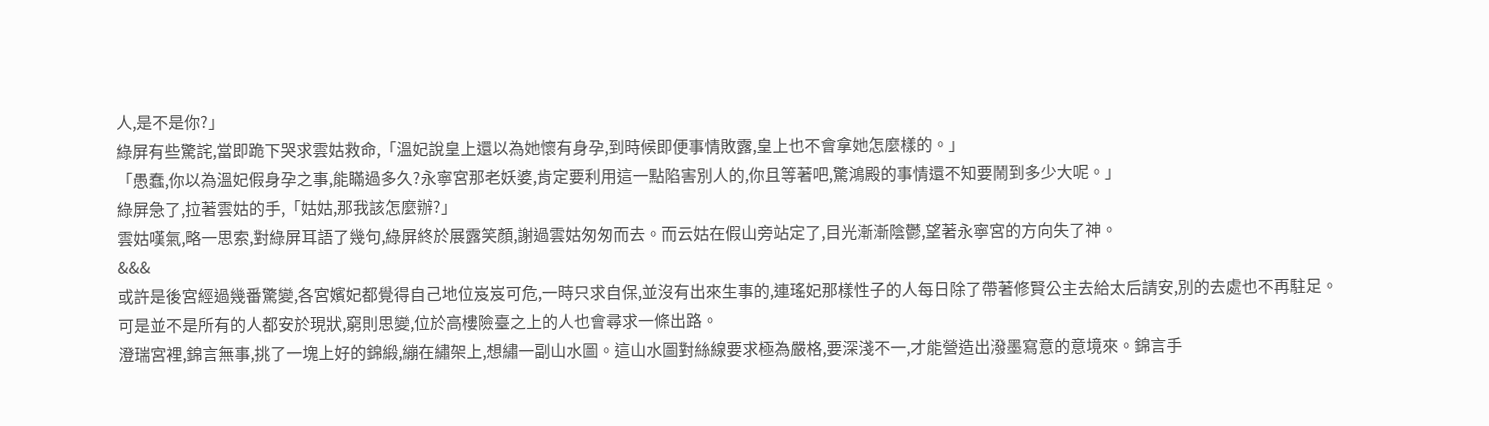人,是不是你?」
綠屏有些驚詫,當即跪下哭求雲姑救命,「溫妃說皇上還以為她懷有身孕,到時候即便事情敗露,皇上也不會拿她怎麼樣的。」
「愚蠢,你以為溫妃假身孕之事,能瞞過多久?永寧宮那老妖婆,肯定要利用這一點陷害別人的,你且等著吧,驚鴻殿的事情還不知要鬧到多少大呢。」
綠屏急了,拉著雲姑的手,「姑姑,那我該怎麼辦?」
雲姑嘆氣,略一思索,對綠屏耳語了幾句,綠屏終於展露笑顏,謝過雲姑匆匆而去。而云姑在假山旁站定了,目光漸漸陰鬱,望著永寧宮的方向失了神。
&&&
或許是後宮經過幾番驚變,各宮嬪妃都覺得自己地位岌岌可危,一時只求自保,並沒有出來生事的,連瑤妃那樣性子的人每日除了帶著修賢公主去給太后請安,別的去處也不再駐足。
可是並不是所有的人都安於現狀,窮則思變,位於高樓險臺之上的人也會尋求一條出路。
澄瑞宮裡,錦言無事,挑了一塊上好的錦緞,繃在繡架上,想繡一副山水圖。這山水圖對絲線要求極為嚴格,要深淺不一,才能營造出潑墨寫意的意境來。錦言手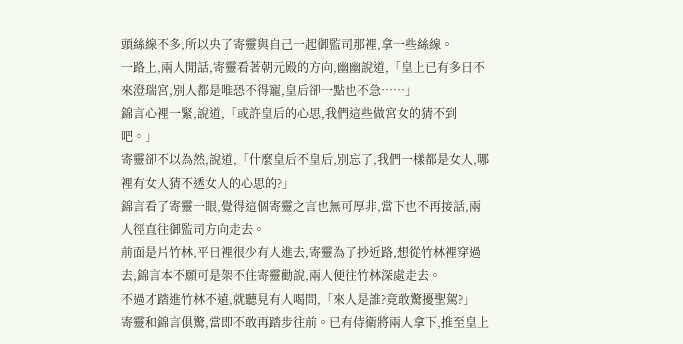頭絲線不多,所以央了寄靈與自己一起御監司那裡,拿一些絲線。
一路上,兩人閒話,寄靈看著朝元殿的方向,幽幽說道,「皇上已有多日不來澄瑞宮,別人都是唯恐不得寵,皇后卻一點也不急……」
錦言心裡一緊,說道,「或許皇后的心思,我們這些做宮女的猜不到吧。」
寄靈卻不以為然,說道,「什麼皇后不皇后,別忘了,我們一樣都是女人,哪裡有女人猜不透女人的心思的?」
錦言看了寄靈一眼,覺得這個寄靈之言也無可厚非,當下也不再接話,兩人徑直往御監司方向走去。
前面是片竹林,平日裡很少有人進去,寄靈為了抄近路,想從竹林裡穿過去,錦言本不願可是架不住寄靈勸說,兩人便往竹林深處走去。
不過才踏進竹林不遠,就聽見有人喝問,「來人是誰?竟敢驚擾聖駕?」
寄靈和錦言俱驚,當即不敢再踏步往前。已有侍衛將兩人拿下,推至皇上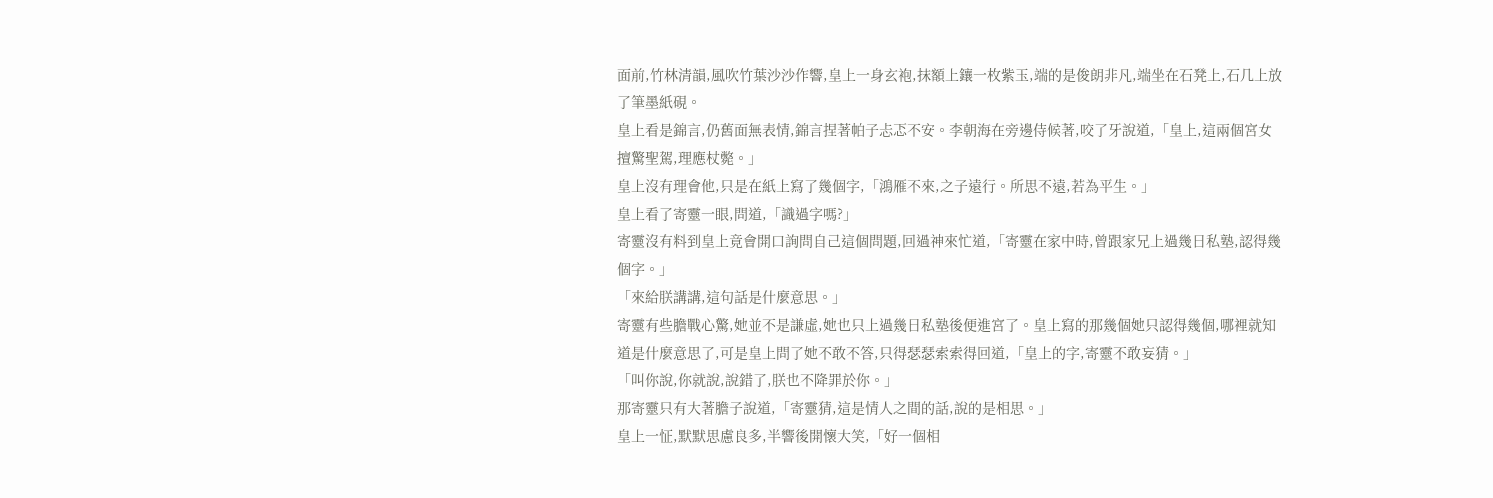面前,竹林清韻,風吹竹葉沙沙作響,皇上一身玄袍,抹額上鑲一枚紫玉,端的是俊朗非凡,端坐在石凳上,石几上放了筆墨紙硯。
皇上看是錦言,仍舊面無表情,錦言捏著帕子忐忑不安。李朝海在旁邊侍候著,咬了牙說道,「皇上,這兩個宮女擅驚聖駕,理應杖斃。」
皇上沒有理會他,只是在紙上寫了幾個字,「鴻雁不來,之子遠行。所思不遠,若為平生。」
皇上看了寄靈一眼,問道,「識過字嗎?」
寄靈沒有料到皇上竟會開口詢問自己這個問題,回過神來忙道,「寄靈在家中時,曾跟家兄上過幾日私塾,認得幾個字。」
「來給朕講講,這句話是什麼意思。」
寄靈有些膽戰心驚,她並不是謙虛,她也只上過幾日私塾後便進宮了。皇上寫的那幾個她只認得幾個,哪裡就知道是什麼意思了,可是皇上問了她不敢不答,只得瑟瑟索索得回道,「皇上的字,寄靈不敢妄猜。」
「叫你說,你就說,說錯了,朕也不降罪於你。」
那寄靈只有大著膽子說道,「寄靈猜,這是情人之間的話,說的是相思。」
皇上一怔,默默思慮良多,半響後開懷大笑,「好一個相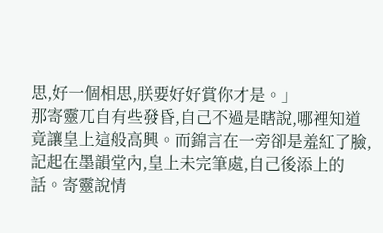思,好一個相思,朕要好好賞你才是。」
那寄靈兀自有些發昏,自己不過是瞎說,哪裡知道竟讓皇上這般高興。而錦言在一旁卻是羞紅了臉,記起在墨韻堂內,皇上未完筆處,自己後添上的話。寄靈說情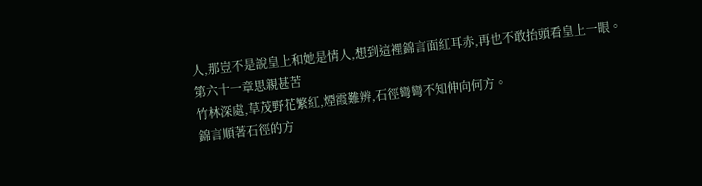人,那豈不是說皇上和她是情人,想到這裡錦言面紅耳赤,再也不敢抬頭看皇上一眼。
第六十一章思親甚苦
竹林深處,草茂野花繁紅,煙霞難辨,石徑彎彎不知伸向何方。
錦言順著石徑的方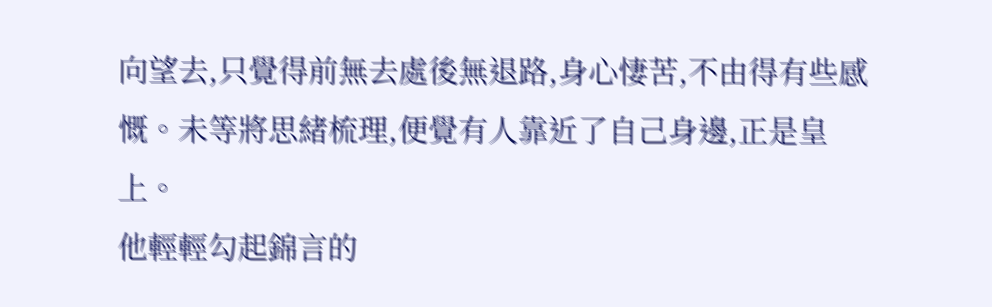向望去,只覺得前無去處後無退路,身心悽苦,不由得有些感慨。未等將思緒梳理,便覺有人靠近了自己身邊,正是皇上。
他輕輕勾起錦言的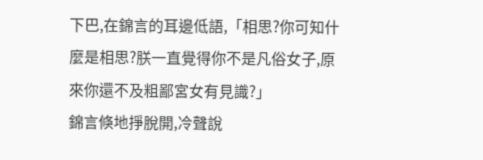下巴,在錦言的耳邊低語,「相思?你可知什麼是相思?朕一直覺得你不是凡俗女子,原來你還不及粗鄙宮女有見識?」
錦言倏地掙脫開,冷聲說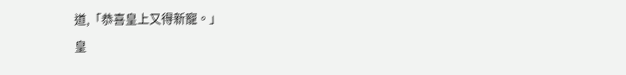道,「恭喜皇上又得新寵。」
皇